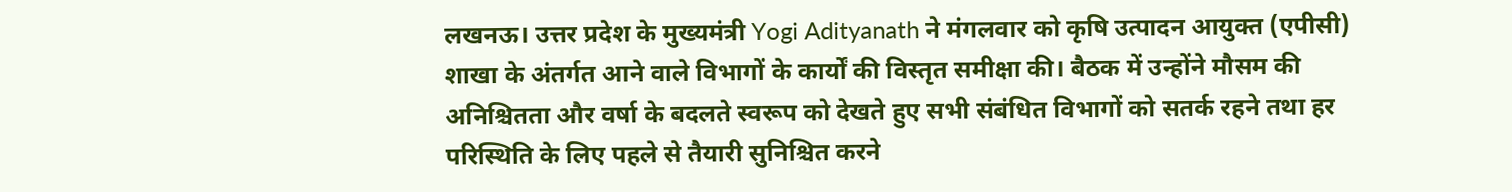लखनऊ। उत्तर प्रदेश के मुख्यमंत्री Yogi Adityanath ने मंगलवार को कृषि उत्पादन आयुक्त (एपीसी) शाखा के अंतर्गत आने वाले विभागों के कार्यों की विस्तृत समीक्षा की। बैठक में उन्होंने मौसम की अनिश्चितता और वर्षा के बदलते स्वरूप को देखते हुए सभी संबंधित विभागों को सतर्क रहने तथा हर परिस्थिति के लिए पहले से तैयारी सुनिश्चित करने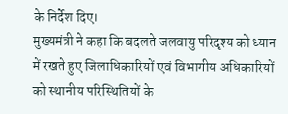के निर्देश दिए।
मुख्यमंत्री ने कहा कि बदलते जलवायु परिदृश्य को ध्यान में रखते हुए जिलाधिकारियों एवं विभागीय अधिकारियों को स्थानीय परिस्थितियों के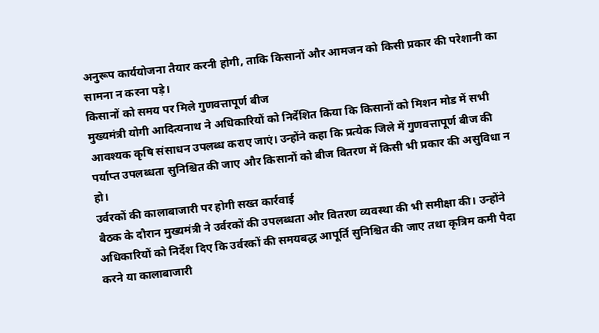अनुरूप कार्ययोजना तैयार करनी होगी, ताकि किसानों और आमजन को किसी प्रकार की परेशानी का सामना न करना पड़े।
किसानों को समय पर मिले गुणवत्तापूर्ण बीज
मुख्यमंत्री योगी आदित्यनाथ ने अधिकारियों को निर्देशित किया कि किसानों को मिशन मोड में सभी आवश्यक कृषि संसाधन उपलब्ध कराए जाएं। उन्होंने कहा कि प्रत्येक जिले में गुणवत्तापूर्ण बीज की पर्याप्त उपलब्धता सुनिश्चित की जाए और किसानों को बीज वितरण में किसी भी प्रकार की असुविधा न हो।
उर्वरकों की कालाबाजारी पर होगी सख्त कार्रवाई
बैठक के दौरान मुख्यमंत्री ने उर्वरकों की उपलब्धता और वितरण व्यवस्था की भी समीक्षा की। उन्होंने अधिकारियों को निर्देश दिए कि उर्वरकों की समयबद्ध आपूर्ति सुनिश्चित की जाए तथा कृत्रिम कमी पैदा करने या कालाबाजारी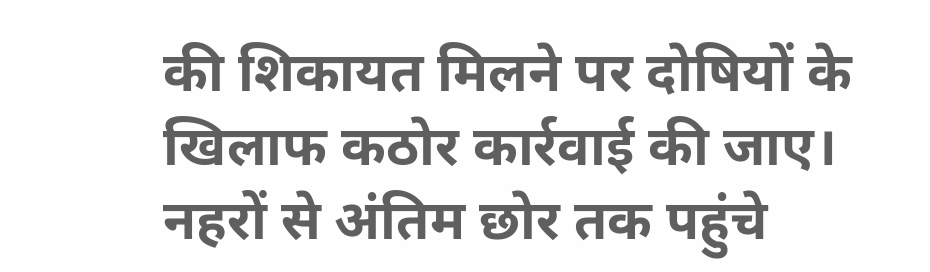की शिकायत मिलने पर दोषियों के खिलाफ कठोर कार्रवाई की जाए।
नहरों से अंतिम छोर तक पहुंचे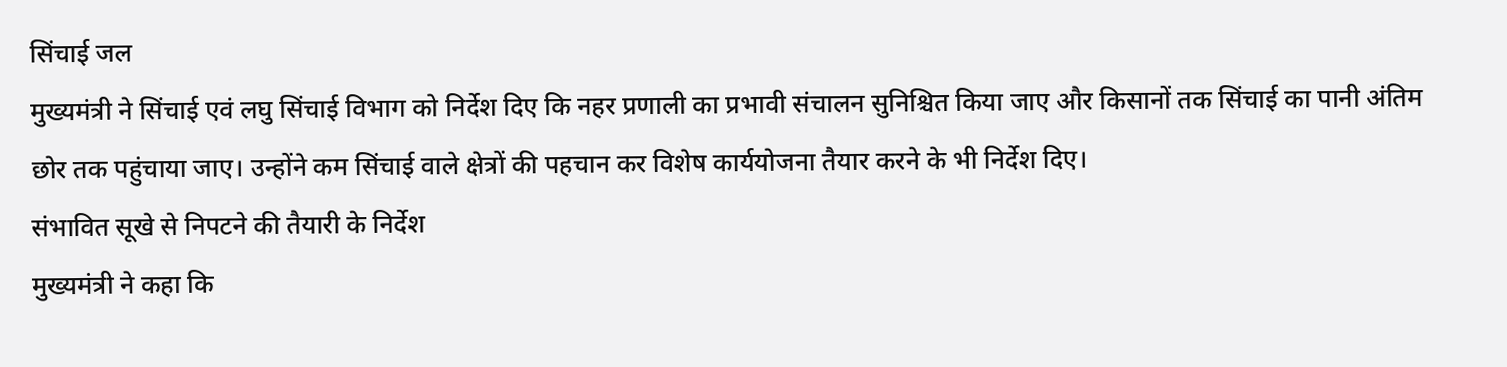सिंचाई जल
मुख्यमंत्री ने सिंचाई एवं लघु सिंचाई विभाग को निर्देश दिए कि नहर प्रणाली का प्रभावी संचालन सुनिश्चित किया जाए और किसानों तक सिंचाई का पानी अंतिम छोर तक पहुंचाया जाए। उन्होंने कम सिंचाई वाले क्षेत्रों की पहचान कर विशेष कार्ययोजना तैयार करने के भी निर्देश दिए।
संभावित सूखे से निपटने की तैयारी के निर्देश
मुख्यमंत्री ने कहा कि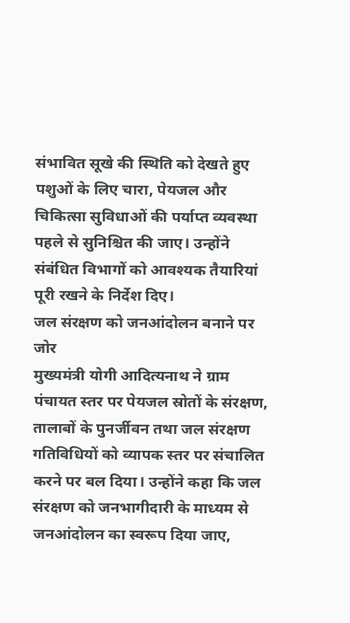संभावित सूखे की स्थिति को देखते हुए पशुओं के लिए चारा, पेयजल और चिकित्सा सुविधाओं की पर्याप्त व्यवस्था पहले से सुनिश्चित की जाए। उन्होंने संबंधित विभागों को आवश्यक तैयारियां पूरी रखने के निर्देश दिए।
जल संरक्षण को जनआंदोलन बनाने पर जोर
मुख्यमंत्री योगी आदित्यनाथ ने ग्राम पंचायत स्तर पर पेयजल स्रोतों के संरक्षण, तालाबों के पुनर्जीवन तथा जल संरक्षण गतिविधियों को व्यापक स्तर पर संचालित करने पर बल दिया। उन्होंने कहा कि जल संरक्षण को जनभागीदारी के माध्यम से जनआंदोलन का स्वरूप दिया जाए,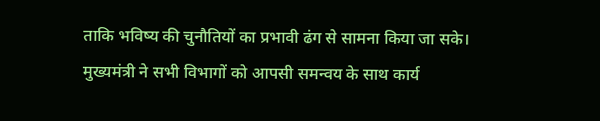ताकि भविष्य की चुनौतियों का प्रभावी ढंग से सामना किया जा सके।
मुख्यमंत्री ने सभी विभागों को आपसी समन्वय के साथ कार्य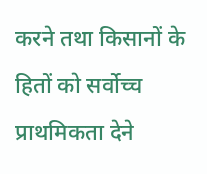करने तथा किसानों के हितों को सर्वोच्च प्राथमिकता देने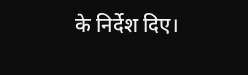के निर्देश दिए।